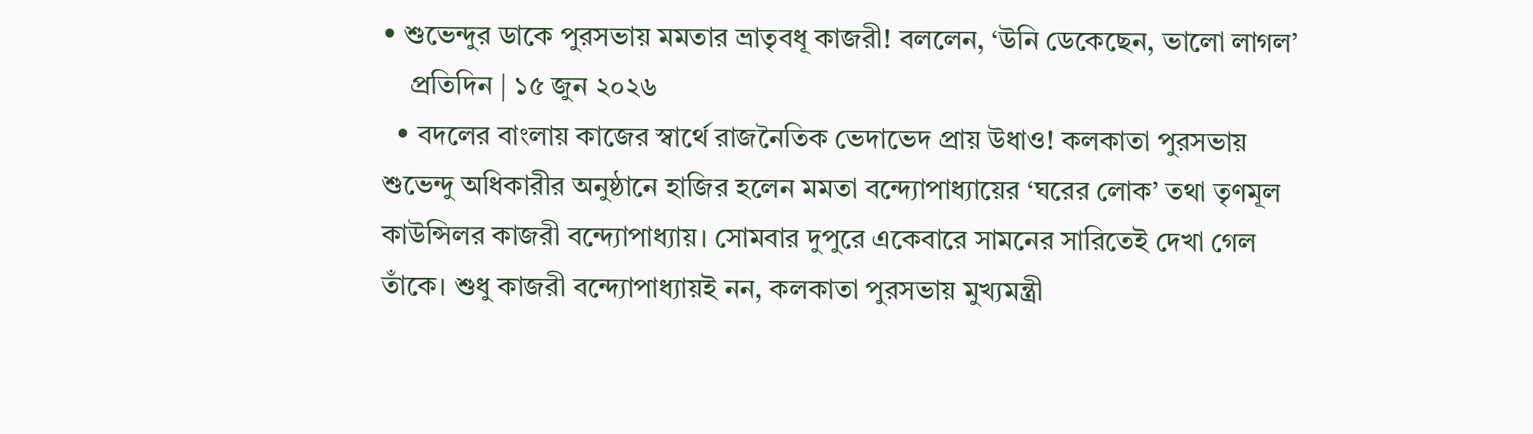• শুভেন্দুর ডাকে পুরসভায় মমতার ভ্রাতৃবধূ কাজরী! বললেন, ‘উনি ডেকেছেন, ভালো লাগল’
    প্রতিদিন | ১৫ জুন ২০২৬
  • বদলের বাংলায় কাজের স্বার্থে রাজনৈতিক ভেদাভেদ প্রায় উধাও! কলকাতা পুরসভায় শুভেন্দু অধিকারীর অনুষ্ঠানে হাজির হলেন মমতা বন্দ্যোপাধ্যায়ের ‘ঘরের লোক’ তথা তৃণমূল কাউন্সিলর কাজরী বন্দ্যোপাধ্যায়। সোমবার দুপুরে একেবারে সামনের সারিতেই দেখা গেল তাঁকে। শুধু কাজরী বন্দ্যোপাধ্যায়ই নন, কলকাতা পুরসভায় মুখ্যমন্ত্রী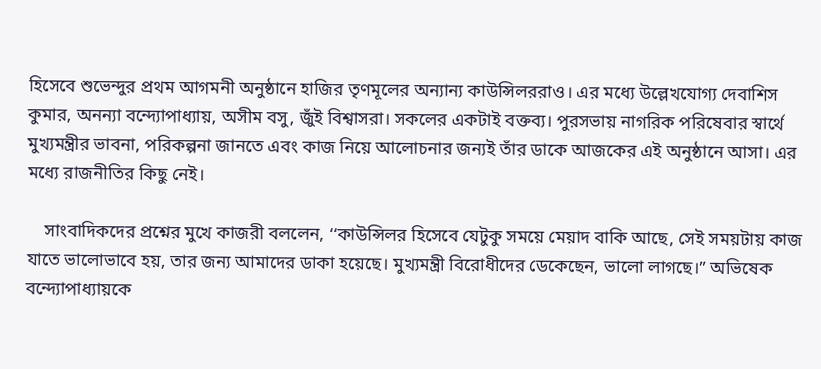হিসেবে শুভেন্দুর প্রথম আগমনী অনুষ্ঠানে হাজির তৃণমূলের অন্যান্য কাউন্সিলররাও। এর মধ্যে উল্লেখযোগ্য দেবাশিস কুমার, অনন্যা বন্দ্যোপাধ্যায়, অসীম বসু, জুঁই বিশ্বাসরা। সকলের একটাই বক্তব্য। পুরসভায় নাগরিক পরিষেবার স্বার্থে মুখ্যমন্ত্রীর ভাবনা, পরিকল্পনা জানতে এবং কাজ নিয়ে আলোচনার জন্যই তাঁর ডাকে আজকের এই অনুষ্ঠানে আসা। এর মধ্যে রাজনীতির কিছু নেই।

    সাংবাদিকদের প্রশ্নের মুখে কাজরী বললেন, ‘‘কাউন্সিলর হিসেবে যেটুকু সময়ে মেয়াদ বাকি আছে, সেই সময়টায় কাজ যাতে ভালোভাবে হয়, তার জন্য আমাদের ডাকা হয়েছে। মুখ্যমন্ত্রী বিরোধীদের ডেকেছেন, ভালো লাগছে।” অভিষেক বন্দ্যোপাধ্যায়কে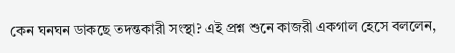কেন ঘনঘন ডাকছে তদন্তকারী সংস্থা? এই প্রশ্ন শুনে কাজরী একগাল হেসে বললেন,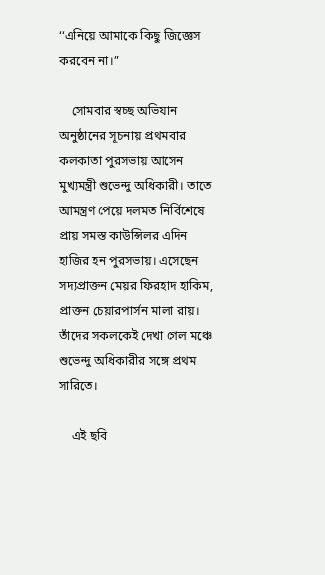‘‘এনিয়ে আমাকে কিছু জিজ্ঞেস করবেন না।”

    সোমবার স্বচ্ছ অভিযান অনুষ্ঠানের সূচনায় প্রথমবার কলকাতা পুরসভায় আসেন মুখ্যমন্ত্রী শুভেন্দু অধিকারী। তাতে আমন্ত্রণ পেয়ে দলমত নির্বিশেষে প্রায় সমস্ত কাউন্সিলর এদিন হাজির হন পুরসভায়। এসেছেন সদ্যপ্রাক্তন মেয়র ফিরহাদ হাকিম, প্রাক্তন চেয়ারপার্সন মালা রায়। তাঁদের সকলকেই দেখা গেল মঞ্চে শুভেন্দু অধিকারীর সঙ্গে প্রথম সারিতে।

    এই ছবি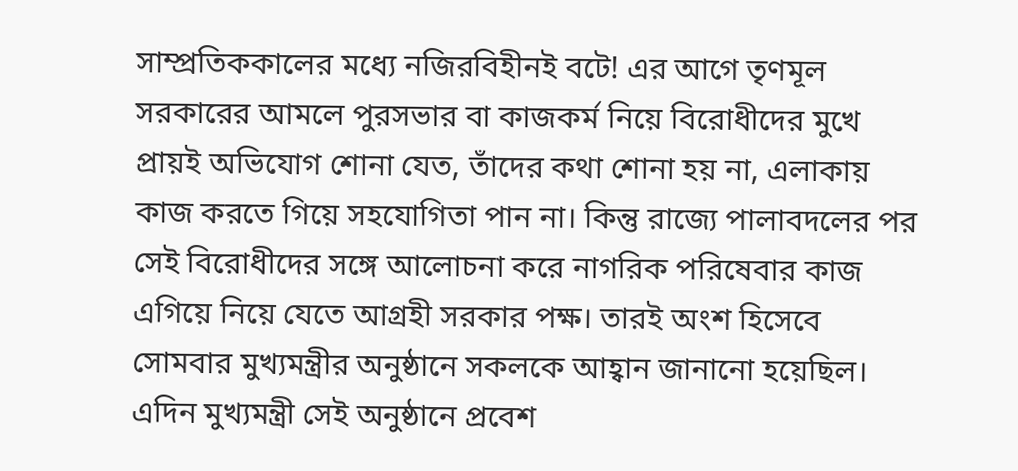সাম্প্রতিককালের মধ্যে নজিরবিহীনই বটে! এর আগে তৃণমূল সরকারের আমলে পুরসভার বা কাজকর্ম নিয়ে বিরোধীদের মুখে প্রায়ই অভিযোগ শোনা যেত, তাঁদের কথা শোনা হয় না, এলাকায় কাজ করতে গিয়ে সহযোগিতা পান না। কিন্তু রাজ্যে পালাবদলের পর সেই বিরোধীদের সঙ্গে আলোচনা করে নাগরিক পরিষেবার কাজ এগিয়ে নিয়ে যেতে আগ্রহী সরকার পক্ষ। তারই অংশ হিসেবে সোমবার মুখ্যমন্ত্রীর অনুষ্ঠানে সকলকে আহ্বান জানানো হয়েছিল। এদিন মুখ্যমন্ত্রী সেই অনুষ্ঠানে প্রবেশ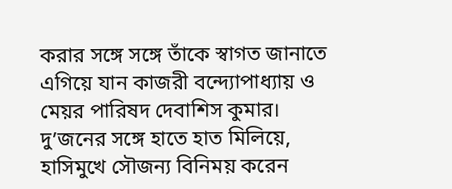করার সঙ্গে সঙ্গে তাঁকে স্বাগত জানাতে এগিয়ে যান কাজরী বন্দ্যোপাধ্যায় ও মেয়র পারিষদ দেবাশিস কুমার। দু’জনের সঙ্গে হাতে হাত মিলিয়ে, হাসিমুখে সৌজন্য বিনিময় করেন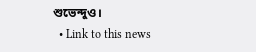শুভেন্দুও।
  • Link to this news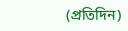(প্রতিদিন)